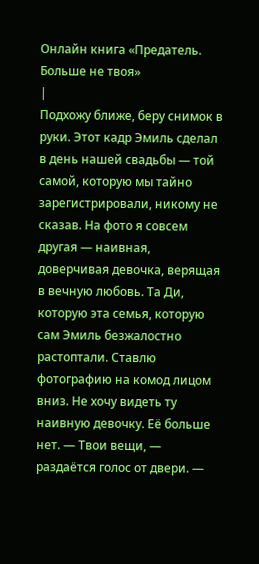Онлайн книга «Предатель. Больше не твоя»
|
Подхожу ближе, беру снимок в руки. Этот кадр Эмиль сделал в день нашей свадьбы — той самой, которую мы тайно зарегистрировали, никому не сказав. На фото я совсем другая — наивная, доверчивая девочка, верящая в вечную любовь. Та Ди, которую эта семья, которую сам Эмиль безжалостно растоптали. Ставлю фотографию на комод лицом вниз. Не хочу видеть ту наивную девочку. Её больше нет. — Твои вещи, — раздаётся голос от двери. —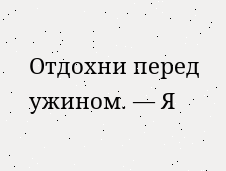Отдохни перед ужином. — Я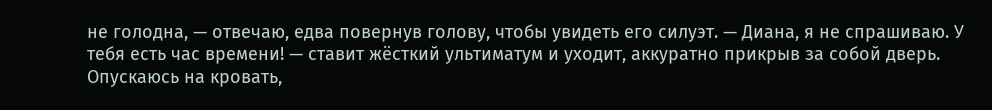не голодна, — отвечаю, едва повернув голову, чтобы увидеть его силуэт. — Диана, я не спрашиваю. У тебя есть час времени! — ставит жёсткий ультиматум и уходит, аккуратно прикрыв за собой дверь. Опускаюсь на кровать,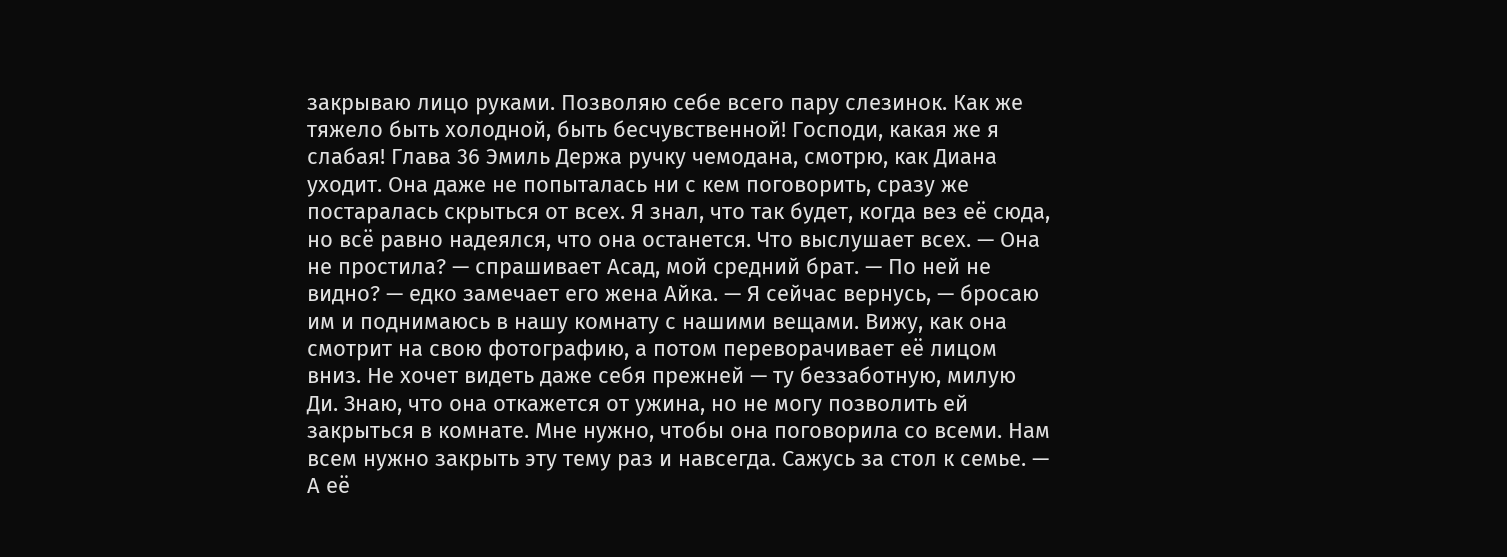закрываю лицо руками. Позволяю себе всего пару слезинок. Как же тяжело быть холодной, быть бесчувственной! Господи, какая же я слабая! Глава 36 Эмиль Держа ручку чемодана, смотрю, как Диана уходит. Она даже не попыталась ни с кем поговорить, сразу же постаралась скрыться от всех. Я знал, что так будет, когда вез её сюда, но всё равно надеялся, что она останется. Что выслушает всех. — Она не простила? — спрашивает Асад, мой средний брат. — По ней не видно? — едко замечает его жена Айка. — Я сейчас вернусь, — бросаю им и поднимаюсь в нашу комнату с нашими вещами. Вижу, как она смотрит на свою фотографию, а потом переворачивает её лицом вниз. Не хочет видеть даже себя прежней — ту беззаботную, милую Ди. Знаю, что она откажется от ужина, но не могу позволить ей закрыться в комнате. Мне нужно, чтобы она поговорила со всеми. Нам всем нужно закрыть эту тему раз и навсегда. Сажусь за стол к семье. — А её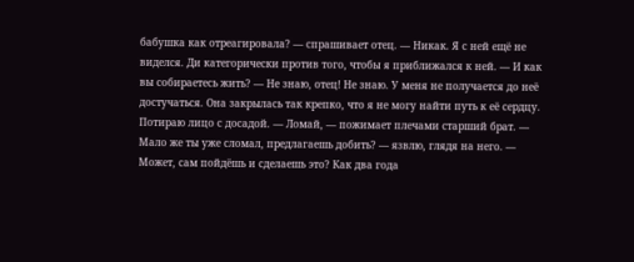бабушка как отреагировала? — спрашивает отец. — Никак. Я с ней ещё не виделся. Ди категорически против того, чтобы я приближался к ней. — И как вы собираетесь жить? — Не знаю, отец! Не знаю. У меня не получается до неё достучаться. Она закрылась так крепко, что я не могу найти путь к её сердцу. Потираю лицо с досадой. — Ломай, — пожимает плечами старший брат. — Мало же ты уже сломал, предлагаешь добить? — язвлю, глядя на него. — Может, сам пойдёшь и сделаешь это? Как два года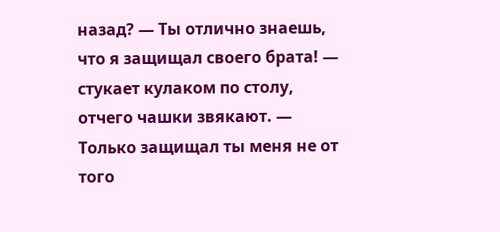назад? — Ты отлично знаешь, что я защищал своего брата! — стукает кулаком по столу, отчего чашки звякают. — Только защищал ты меня не от того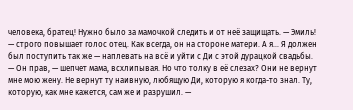человека, братец! Нужно было за мамочкой следить и от неё защищать. — Эмиль! — строго повышает голос отец. Как всегда, он на стороне матери. А я… Я должен был поступить так же — наплевать на всё и уйти с Ди с этой дурацкой свадьбы. — Он прав, — шепчет мама, всхлипывая. Но что толку в её слезах? Они не вернут мне мою жену. Не вернут ту наивную, любящую Ди, которую я когда-то знал. Ту, которую, как мне кажется, сам же и разрушил. —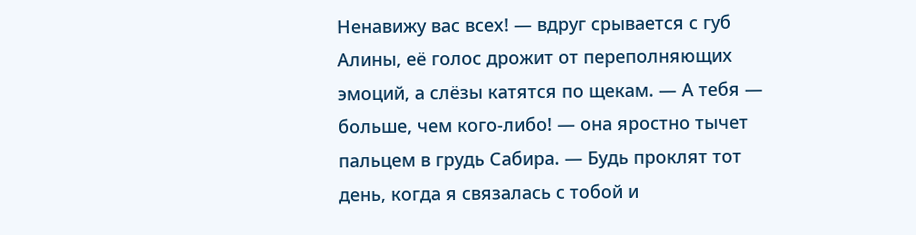Ненавижу вас всех! — вдруг срывается с губ Алины, её голос дрожит от переполняющих эмоций, а слёзы катятся по щекам. — А тебя — больше, чем кого-либо! — она яростно тычет пальцем в грудь Сабира. — Будь проклят тот день, когда я связалась с тобой и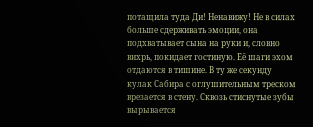потащила туда Ди! Ненавижу! Не в силах больше сдерживать эмоции, она подхватывает сына на руки и, словно вихрь, покидает гостиную. Её шаги эхом отдаются в тишине. В ту же секунду кулак Сабира с оглушительным треском врезается в стену. Сквозь стиснутые зубы вырывается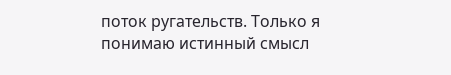поток ругательств. Только я понимаю истинный смысл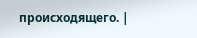происходящего. |